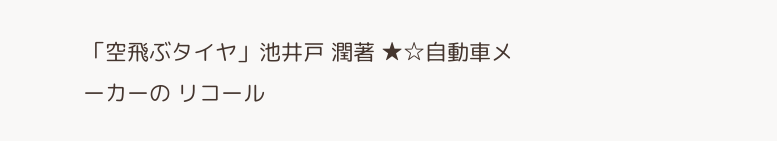「空飛ぶタイヤ」池井戸 潤著 ★☆自動車メーカーの リコール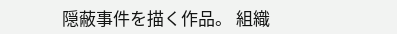隠蔽事件を描く作品。 組織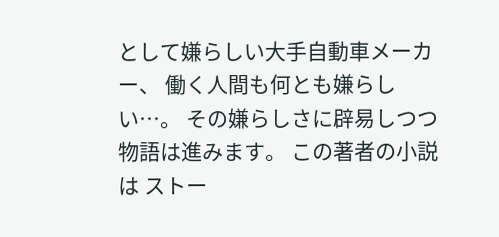として嫌らしい大手自動車メーカー、 働く人間も何とも嫌らしい…。 その嫌らしさに辟易しつつ 物語は進みます。 この著者の小説は ストー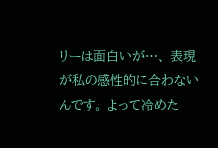リーは面白いが…、 表現が私の感性的に合わないんです。 よって冷めた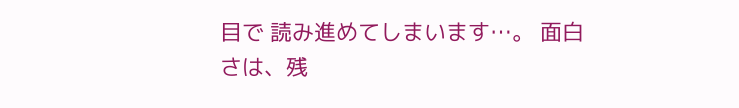目で 読み進めてしまいます…。 面白さは、残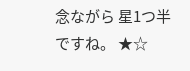念ながら 星1つ半ですね。 ★☆